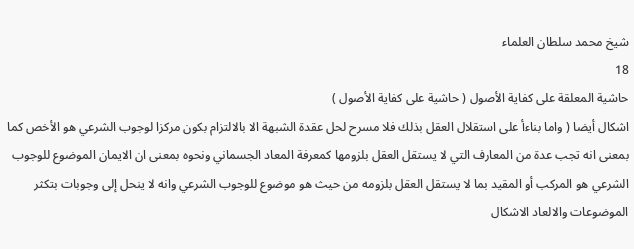شيخ محمد سلطان العلماء
18
حاشية المعلقة على كفاية الأصول ( حاشية على كفاية الأصول )
اشكال أيضا ( واما بناءأ على استقلال العقل بذلك فلا مسرح لحل عقدة الشبهة الا بالالتزام بكون مركزا لوجوب الشرعي هو الأخص كما بمعنى انه تجب عدة من المعارف التي لا يستقل العقل بلزومها كمعرفة المعاد الجسماني ونحوه بمعنى ان الايمان الموضوع للوجوب الشرعي هو المركب أو المقيد بما لا يستقل العقل بلزومه من حيث هو موضوع للوجوب الشرعي وانه لا ينحل إلى وجوبات بتكثر الموضوعات والالعاد الاشكال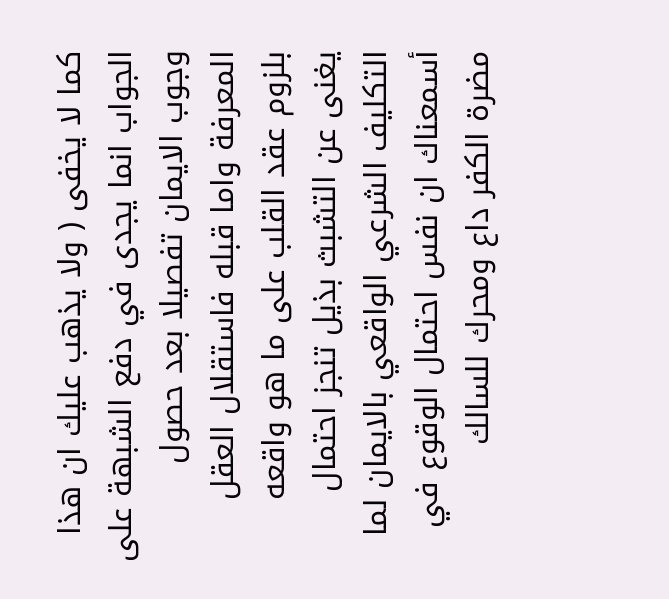كما لا يخفى ( ولا يذهب عليك ان هذا الجواب انما يجدى في دفع الشبهة على وجوب الايمان تفصيلا بعد حصول المعرفة واما قبله فاستقلال العقل بلزوم عقد القلب على ما هو واقعه يغنى عن التشبث بذيل تنجز احتمال التكليف الشرعي الواقعي بالايمان لما أسمعناك ان نفس احتمال الوقوع في مضرة الكفر داع ومحرك للسالك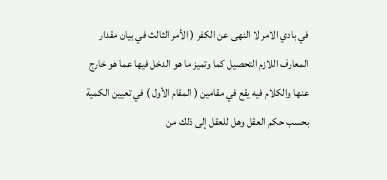في بادي الامر لا النهى عن الكفر ( الأمر الثالث في بيان مقدار المعارف اللازم التحصيل كما وتميز ما هو الدخل فيها عما هو خارج عنها والكلام فيه يقع في مقامين ( المقام الأول ) في تعيين الكمية بحسب حكم العقل وهل للعقل إلى ذلك من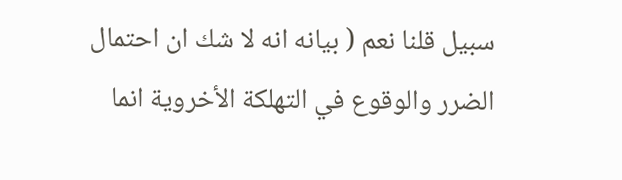سبيل قلنا نعم ( بيانه انه لا شك ان احتمال الضرر والوقوع في التهلكة الأخروية انما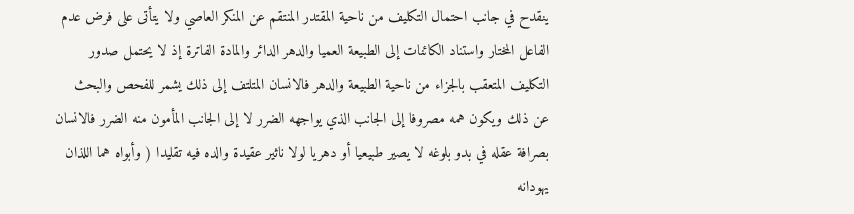ينقدح في جانب احتمال التكليف من ناحية المقتدر المنتقم عن المنكر العاصي ولا يتأتى على فرض عدم الفاعل المختار واستناد الكائنات إلى الطبيعة العميا والدهر الدائر والمادة الفاترة إذ لا يحتمل صدور التكليف المتعقب بالجزاء من ناحية الطبيعة والدهر فالانسان المتلتف إلى ذلك يشمر للفحص والبحث عن ذلك ويكون همه مصروفا إلى الجانب الذي يواجهه الضرر لا إلى الجانب المأمون منه الضرر فالانسان بصرافة عقله في بدو بلوغه لا يصير طبيعيا أو دهريا لولا ناثير عقيدة والده فيه تقليدا ( وأبواه هما اللذان يهودانه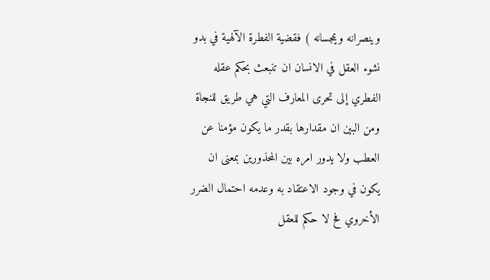وينصرانه ويمجسانه ) فقضية الفطرة الآلهية في بدو نشوء العقل في الانسان ان تنبعث بحكم عقله الفطري إلى تحرى المعارف التي هي طريق للنجاة ومن البين ان مقدارها بقدر ما يكون مؤمنا عن العطب ولا يدور امره بين المحذورين بمعنى ان يكون في وجود الاعتقاد به وعدمه احتمال الضرر الأخروي فح لا حكم للعقل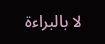لا بالبراءة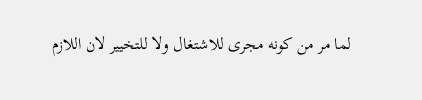لما مر من كونه مجرى للاشتغال ولا للتخيير لان اللازم